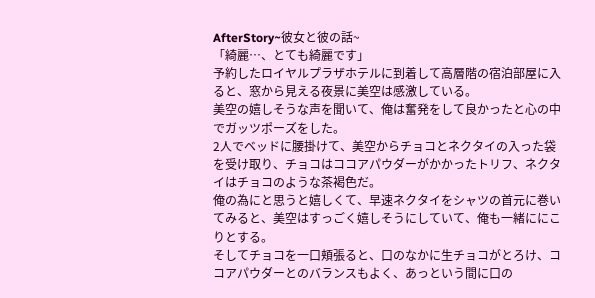AfterStory~彼女と彼の話~
「綺麗…、とても綺麗です」
予約したロイヤルプラザホテルに到着して高層階の宿泊部屋に入ると、窓から見える夜景に美空は感激している。
美空の嬉しそうな声を聞いて、俺は奮発をして良かったと心の中でガッツポーズをした。
2人でベッドに腰掛けて、美空からチョコとネクタイの入った袋を受け取り、チョコはココアパウダーがかかったトリフ、ネクタイはチョコのような茶褐色だ。
俺の為にと思うと嬉しくて、早速ネクタイをシャツの首元に巻いてみると、美空はすっごく嬉しそうにしていて、俺も一緒ににこりとする。
そしてチョコを一口頬張ると、口のなかに生チョコがとろけ、ココアパウダーとのバランスもよく、あっという間に口の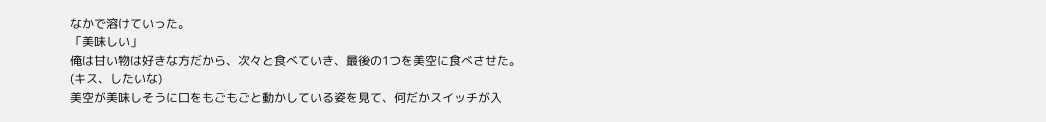なかで溶けていった。
「美味しい」
俺は甘い物は好きな方だから、次々と食べていき、最後の1つを美空に食べさせた。
(キス、したいな)
美空が美味しそうに口をもごもごと動かしている姿を見て、何だかスイッチが入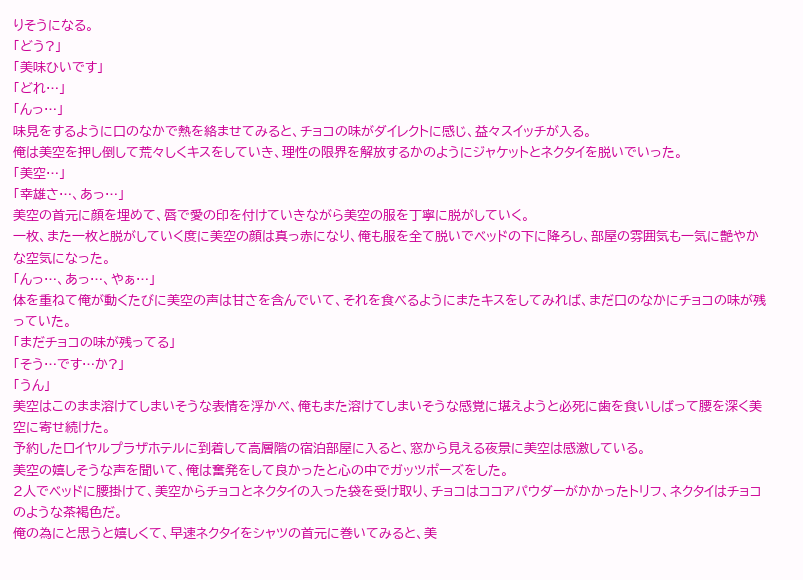りそうになる。
「どう?」
「美味ひいです」
「どれ…」
「んっ…」
味見をするように口のなかで熱を絡ませてみると、チョコの味がダイレクトに感じ、益々スイッチが入る。
俺は美空を押し倒して荒々しくキスをしていき、理性の限界を解放するかのようにジャケットとネクタイを脱いでいった。
「美空…」
「幸雄さ…、あっ…」
美空の首元に顔を埋めて、唇で愛の印を付けていきながら美空の服を丁寧に脱がしていく。
一枚、また一枚と脱がしていく度に美空の顔は真っ赤になり、俺も服を全て脱いでベッドの下に降ろし、部屋の雰囲気も一気に艶やかな空気になった。
「んっ…、あっ…、やぁ…」
体を重ねて俺が動くたびに美空の声は甘さを含んでいて、それを食べるようにまたキスをしてみれば、まだ口のなかにチョコの味が残っていた。
「まだチョコの味が残ってる」
「そう…です…か?」
「うん」
美空はこのまま溶けてしまいそうな表情を浮かべ、俺もまた溶けてしまいそうな感覚に堪えようと必死に歯を食いしばって腰を深く美空に寄せ続けた。
予約したロイヤルプラザホテルに到着して高層階の宿泊部屋に入ると、窓から見える夜景に美空は感激している。
美空の嬉しそうな声を聞いて、俺は奮発をして良かったと心の中でガッツポーズをした。
2人でベッドに腰掛けて、美空からチョコとネクタイの入った袋を受け取り、チョコはココアパウダーがかかったトリフ、ネクタイはチョコのような茶褐色だ。
俺の為にと思うと嬉しくて、早速ネクタイをシャツの首元に巻いてみると、美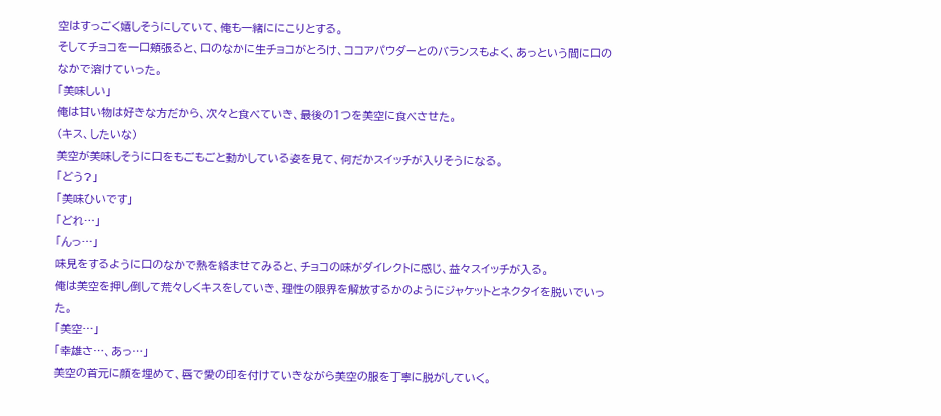空はすっごく嬉しそうにしていて、俺も一緒ににこりとする。
そしてチョコを一口頬張ると、口のなかに生チョコがとろけ、ココアパウダーとのバランスもよく、あっという間に口のなかで溶けていった。
「美味しい」
俺は甘い物は好きな方だから、次々と食べていき、最後の1つを美空に食べさせた。
(キス、したいな)
美空が美味しそうに口をもごもごと動かしている姿を見て、何だかスイッチが入りそうになる。
「どう?」
「美味ひいです」
「どれ…」
「んっ…」
味見をするように口のなかで熱を絡ませてみると、チョコの味がダイレクトに感じ、益々スイッチが入る。
俺は美空を押し倒して荒々しくキスをしていき、理性の限界を解放するかのようにジャケットとネクタイを脱いでいった。
「美空…」
「幸雄さ…、あっ…」
美空の首元に顔を埋めて、唇で愛の印を付けていきながら美空の服を丁寧に脱がしていく。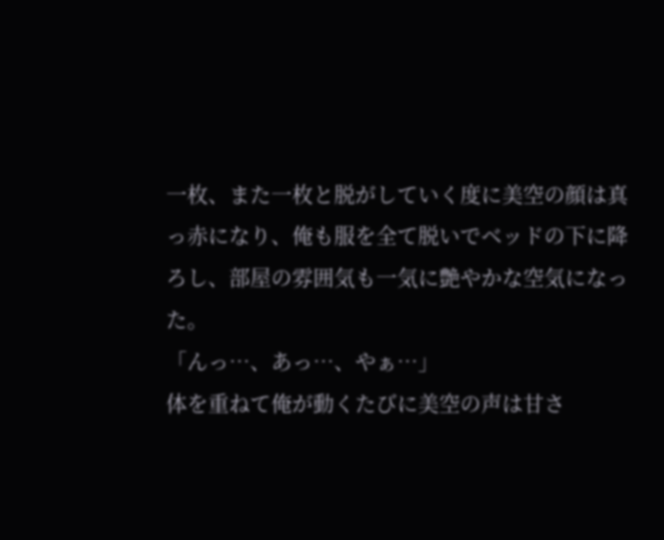一枚、また一枚と脱がしていく度に美空の顔は真っ赤になり、俺も服を全て脱いでベッドの下に降ろし、部屋の雰囲気も一気に艶やかな空気になった。
「んっ…、あっ…、やぁ…」
体を重ねて俺が動くたびに美空の声は甘さ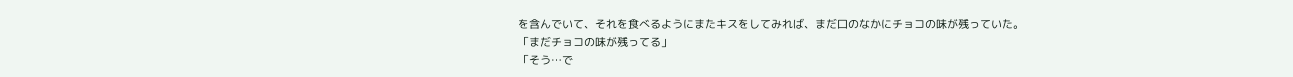を含んでいて、それを食べるようにまたキスをしてみれば、まだ口のなかにチョコの味が残っていた。
「まだチョコの味が残ってる」
「そう…で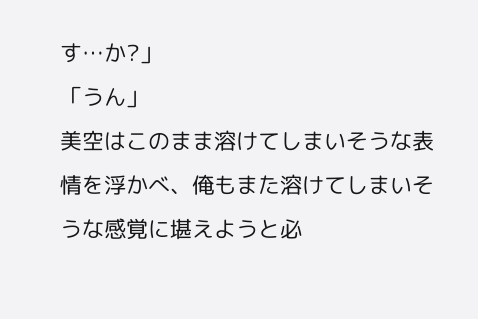す…か?」
「うん」
美空はこのまま溶けてしまいそうな表情を浮かべ、俺もまた溶けてしまいそうな感覚に堪えようと必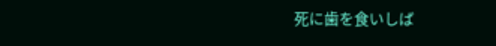死に歯を食いしば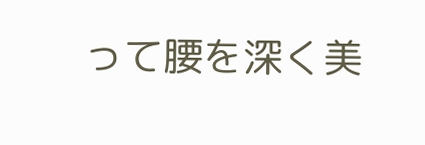って腰を深く美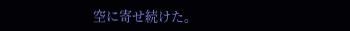空に寄せ続けた。